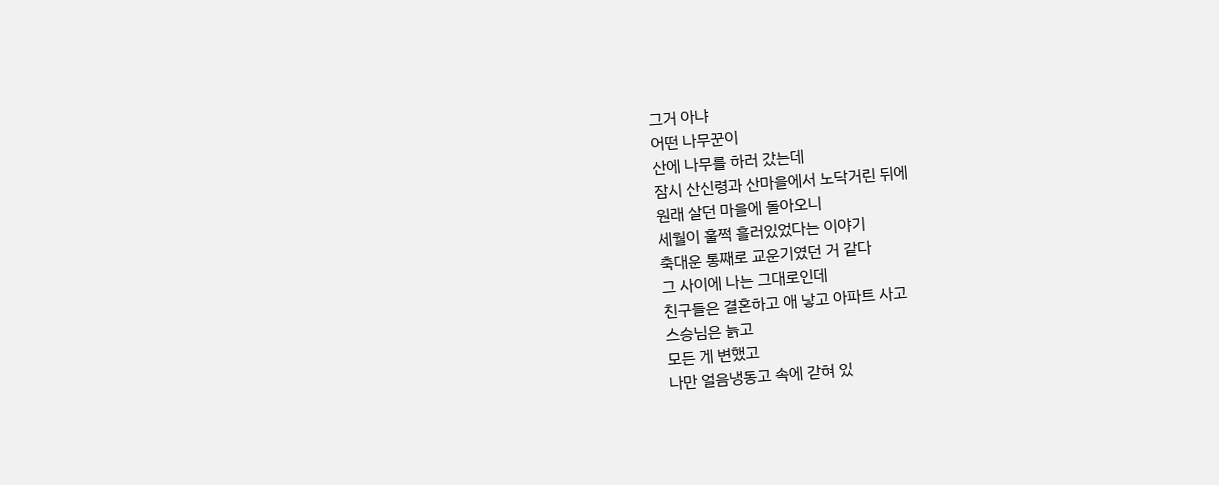그거 아냐
어떤 나무꾼이
산에 나무를 하러 갔는데
잠시 산신령과 산마을에서 노닥거린 뒤에
원래 살던 마을에 돌아오니
세월이 훌쩍 흘러있었다는 이야기
축대운 통째로 교운기였던 거 같다
그 사이에 나는 그대로인데
친구들은 결혼하고 애 낳고 아파트 사고
스승님은 늙고
모든 게 변했고
나만 얼음냉동고 속에 갇혀 있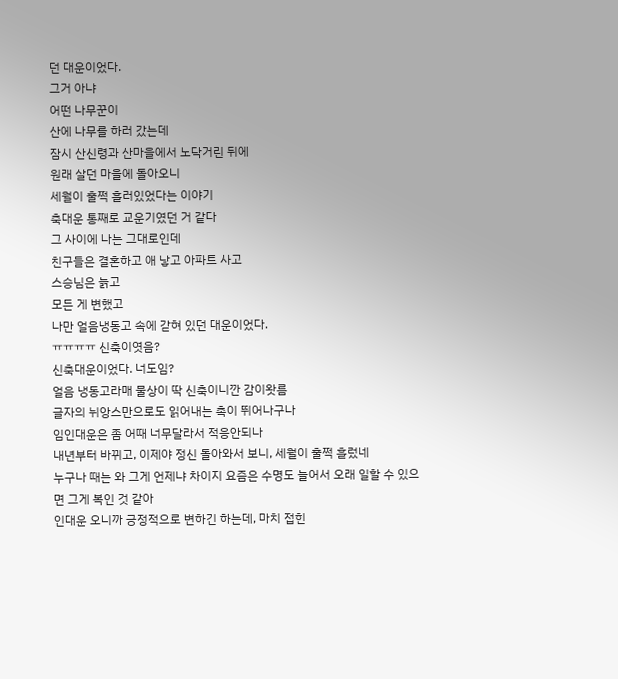던 대운이었다.
그거 아냐
어떤 나무꾼이
산에 나무를 하러 갔는데
잠시 산신령과 산마을에서 노닥거린 뒤에
원래 살던 마을에 돌아오니
세월이 훌쩍 흘러있었다는 이야기
축대운 통째로 교운기였던 거 같다
그 사이에 나는 그대로인데
친구들은 결혼하고 애 낳고 아파트 사고
스승님은 늙고
모든 게 변했고
나만 얼음냉동고 속에 갇혀 있던 대운이었다.
ㅠㅠㅠㅠ 신축이엿음?
신축대운이었다. 너도임?
얼음 냉동고라매 물상이 딱 신축이니깐 감이왓름
글자의 뉘앙스만으로도 읽어내는 촉이 뛰어나구나
임인대운은 좀 어때 너무달라서 적응안되나
내년부터 바뀌고, 이제야 정신 돌아와서 보니, 세월이 훌쩍 흘렀네
누구나 때는 와 그게 언제냐 차이지 요즘은 수명도 늘어서 오래 일할 수 있으면 그게 복인 것 같아
인대운 오니까 긍정적으로 변하긴 하는데, 마치 접힌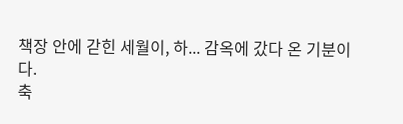책장 안에 갇힌 세월이, 하... 감옥에 갔다 온 기분이다.
축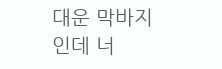대운 막바지인데 너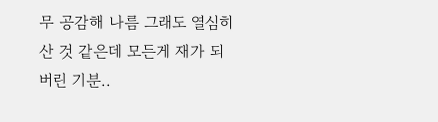무 공감해 나름 그래도 열심히 산 것 같은데 모든게 재가 되버린 기분..